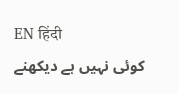EN हिंदी
کوئی نہیں ہے دیکھنے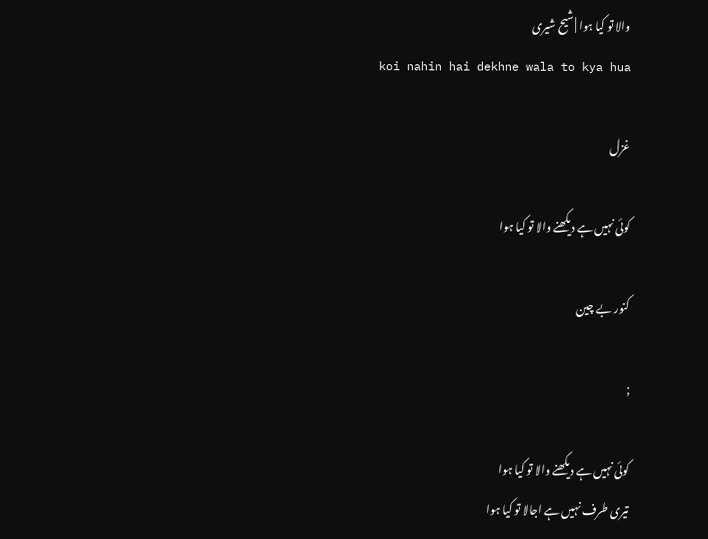والا تو کیا ہوا | شیح شیری
koi nahin hai dekhne wala to kya hua

غزل

کوئی نہیں ہے دیکھنے والا تو کیا ہوا

کنور بے چین

;

کوئی نہیں ہے دیکھنے والا تو کیا ہوا
تیری طرف نہیں ہے اجالا تو کیا ہوا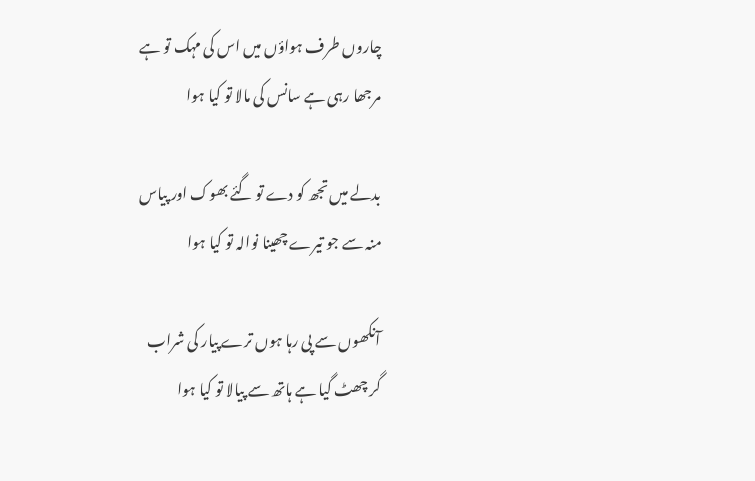چاروں طرف ہواؤں میں اس کی مہک تو ہے
مرجھا رہی ہے سانس کی مالا تو کیا ہوا

بدلے میں تجھ کو دے تو گئے بھوک اور پیاس
منہ سے جو تیرے چھینا نوالہ تو کیا ہوا

آنکھوں سے پی رہا ہوں ترے پیار کی شراب
گر چھٹ گیا ہے ہاتھ سے پیالا تو کیا ہوا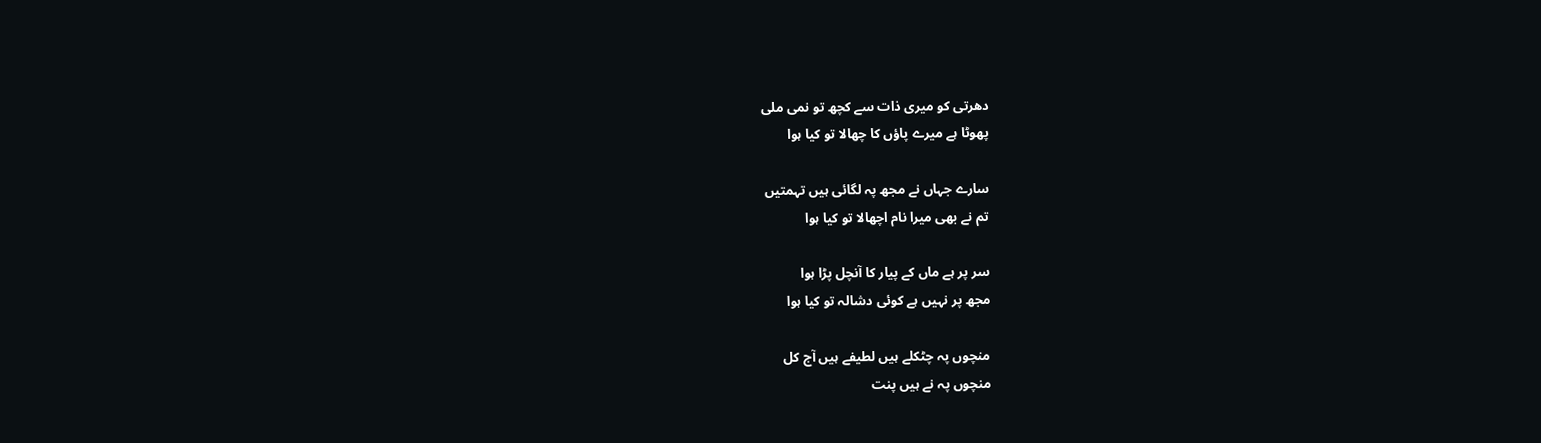دھرتی کو میری ذات سے کچھ تو نمی ملی
پھوٹا ہے میرے پاؤں کا چھالا تو کیا ہوا

سارے جہاں نے مجھ پہ لگائی ہیں تہمتیں
تم نے بھی میرا نام اچھالا تو کیا ہوا

سر پر ہے ماں کے پیار کا آنچل پڑا ہوا
مجھ پر نہیں ہے کوئی دشالہ تو کیا ہوا

منچوں پہ چٹکلے ہیں لطیفے ہیں آج کل
منچوں پہ نے ہیں پنت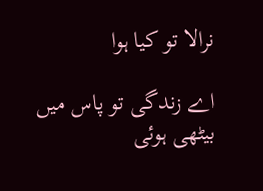نرالا تو کیا ہوا

اے زندگی تو پاس میں بیٹھی ہوئی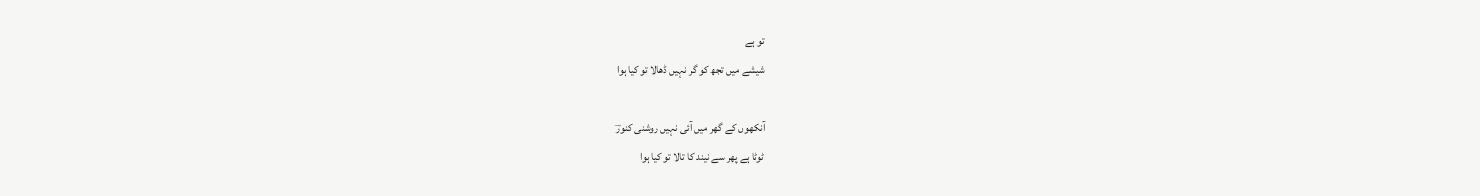تو ہے
شیشے میں تجھ کو گر نہیں ڈھالا تو کیا ہوا

آنکھوں کے گھر میں آئی نہیں روشنی کنورؔ
ٹوٹا ہے پھر سے نیند کا تالا تو کیا ہوا